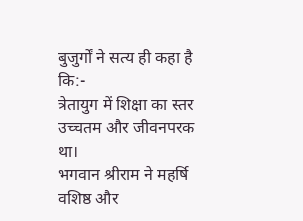बुजुर्गों ने सत्य ही कहा है कि:-
त्रेतायुग में शिक्षा का स्तर उच्चतम और जीवनपरक था।
भगवान श्रीराम ने महर्षि वशिष्ठ और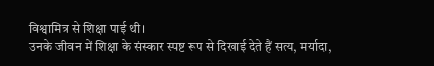विश्वामित्र से शिक्षा पाई थी।
उनके जीवन में शिक्षा के संस्कार स्पष्ट रूप से दिखाई देते हैं सत्य, मर्यादा,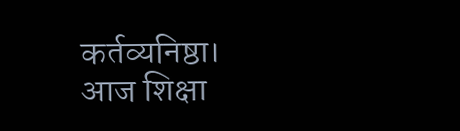कर्तव्यनिष्ठा।
आज शिक्षा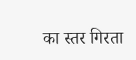का स्तर गिरता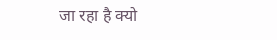जा रहा है क्यो